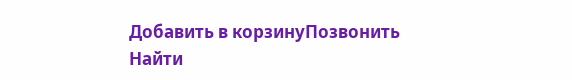Добавить в корзинуПозвонить
Найти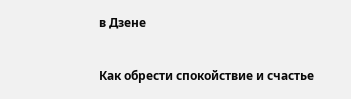в Дзене

Как обрести спокойствие и счастье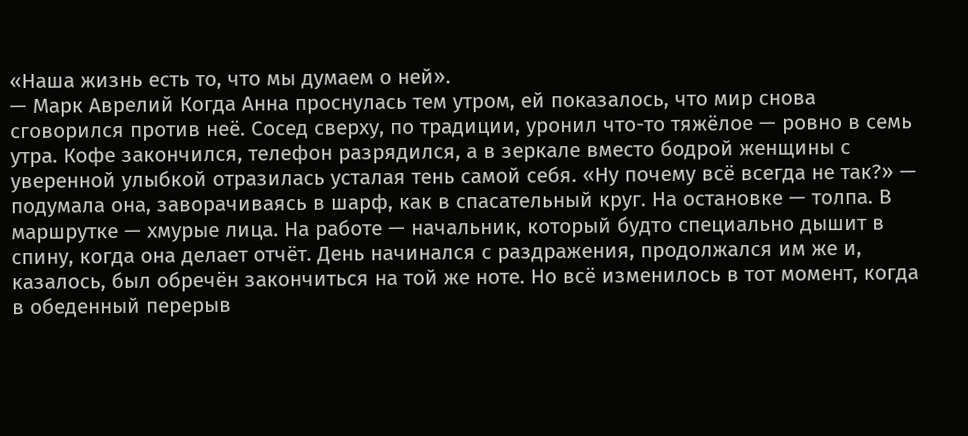«Наша жизнь есть то, что мы думаем о ней».
— Марк Аврелий Когда Анна проснулась тем утром, ей показалось, что мир снова сговорился против неё. Сосед сверху, по традиции, уронил что-то тяжёлое — ровно в семь утра. Кофе закончился, телефон разрядился, а в зеркале вместо бодрой женщины с уверенной улыбкой отразилась усталая тень самой себя. «Ну почему всё всегда не так?» — подумала она, заворачиваясь в шарф, как в спасательный круг. На остановке — толпа. В маршрутке — хмурые лица. На работе — начальник, который будто специально дышит в спину, когда она делает отчёт. День начинался с раздражения, продолжался им же и, казалось, был обречён закончиться на той же ноте. Но всё изменилось в тот момент, когда в обеденный перерыв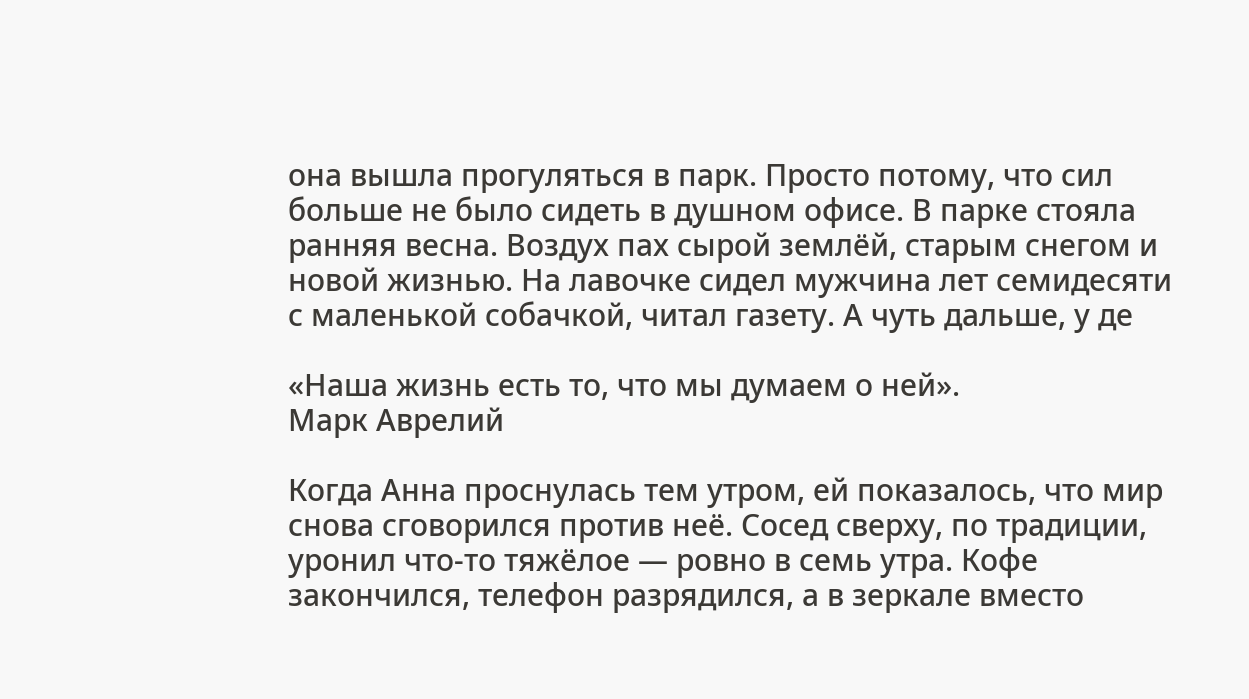она вышла прогуляться в парк. Просто потому, что сил больше не было сидеть в душном офисе. В парке стояла ранняя весна. Воздух пах сырой землёй, старым снегом и новой жизнью. На лавочке сидел мужчина лет семидесяти с маленькой собачкой, читал газету. А чуть дальше, у де

«Наша жизнь есть то, что мы думаем о ней».
Марк Аврелий

Когда Анна проснулась тем утром, ей показалось, что мир снова сговорился против неё. Сосед сверху, по традиции, уронил что-то тяжёлое — ровно в семь утра. Кофе закончился, телефон разрядился, а в зеркале вместо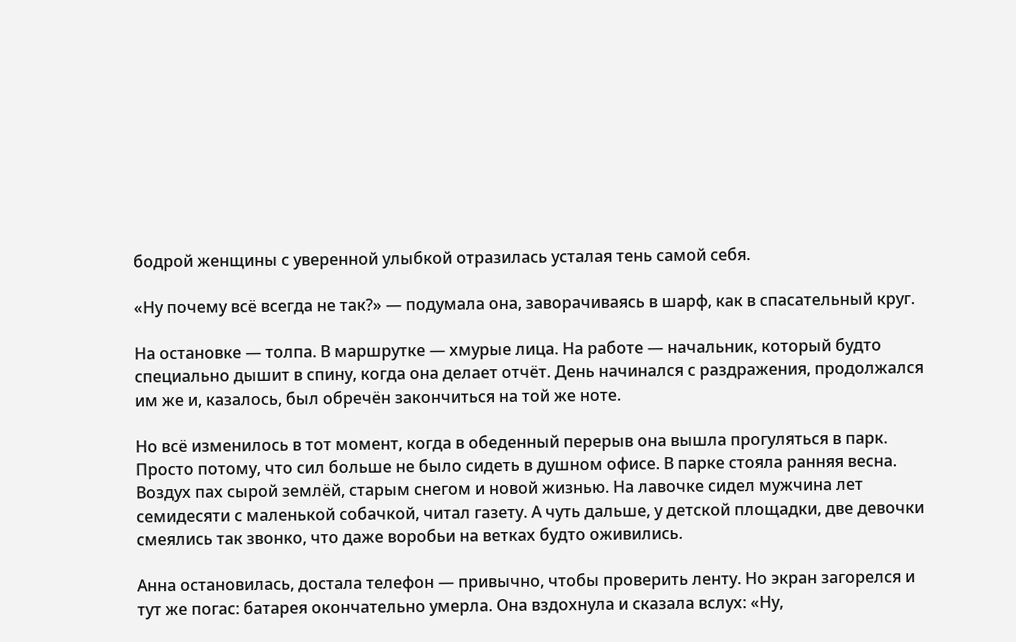бодрой женщины с уверенной улыбкой отразилась усталая тень самой себя.

«Ну почему всё всегда не так?» — подумала она, заворачиваясь в шарф, как в спасательный круг.

На остановке — толпа. В маршрутке — хмурые лица. На работе — начальник, который будто специально дышит в спину, когда она делает отчёт. День начинался с раздражения, продолжался им же и, казалось, был обречён закончиться на той же ноте.

Но всё изменилось в тот момент, когда в обеденный перерыв она вышла прогуляться в парк. Просто потому, что сил больше не было сидеть в душном офисе. В парке стояла ранняя весна. Воздух пах сырой землёй, старым снегом и новой жизнью. На лавочке сидел мужчина лет семидесяти с маленькой собачкой, читал газету. А чуть дальше, у детской площадки, две девочки смеялись так звонко, что даже воробьи на ветках будто оживились.

Анна остановилась, достала телефон — привычно, чтобы проверить ленту. Но экран загорелся и тут же погас: батарея окончательно умерла. Она вздохнула и сказала вслух: «Ну,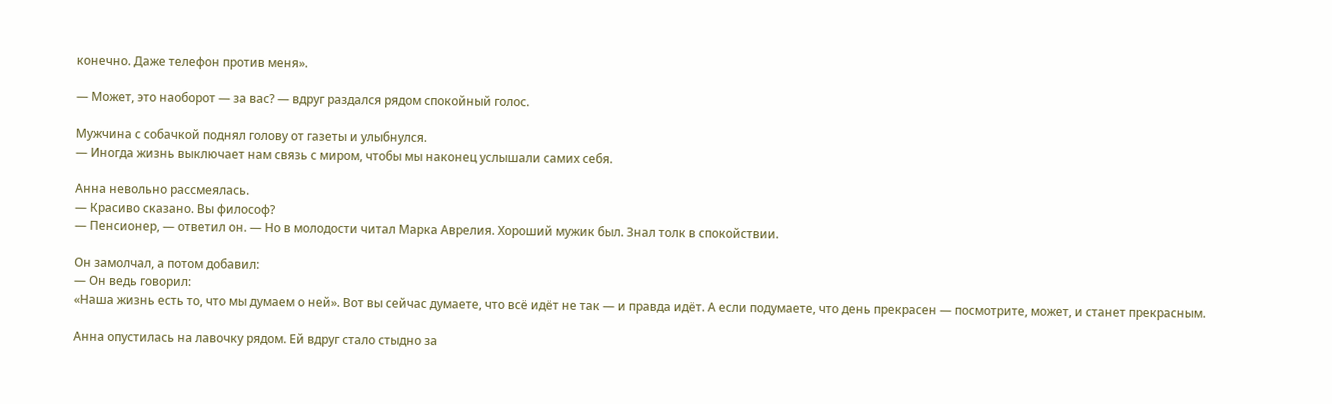конечно. Даже телефон против меня».

— Может, это наоборот — за вас? — вдруг раздался рядом спокойный голос.

Мужчина с собачкой поднял голову от газеты и улыбнулся.
— Иногда жизнь выключает нам связь с миром, чтобы мы наконец услышали самих себя.

Анна невольно рассмеялась.
— Красиво сказано. Вы философ?
— Пенсионер, — ответил он. — Но в молодости читал Марка Аврелия. Хороший мужик был. Знал толк в спокойствии.

Он замолчал, а потом добавил:
— Он ведь говорил:
«Наша жизнь есть то, что мы думаем о ней». Вот вы сейчас думаете, что всё идёт не так — и правда идёт. А если подумаете, что день прекрасен — посмотрите, может, и станет прекрасным.

Анна опустилась на лавочку рядом. Ей вдруг стало стыдно за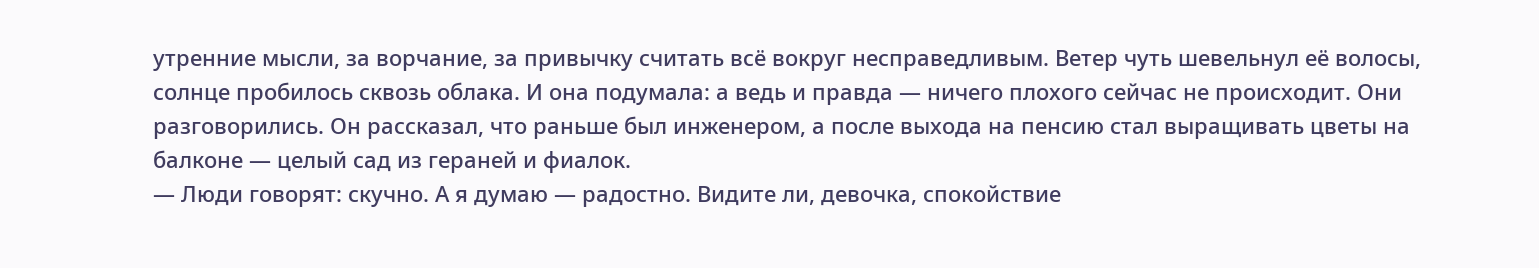утренние мысли, за ворчание, за привычку считать всё вокруг несправедливым. Ветер чуть шевельнул её волосы, солнце пробилось сквозь облака. И она подумала: а ведь и правда — ничего плохого сейчас не происходит. Они разговорились. Он рассказал, что раньше был инженером, а после выхода на пенсию стал выращивать цветы на балконе — целый сад из гераней и фиалок.
— Люди говорят: скучно. А я думаю — радостно. Видите ли, девочка, спокойствие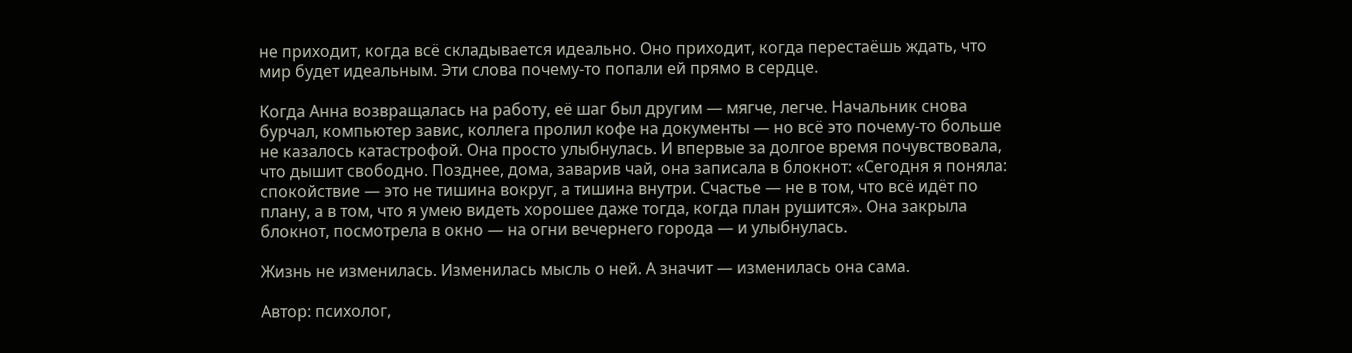не приходит, когда всё складывается идеально. Оно приходит, когда перестаёшь ждать, что мир будет идеальным. Эти слова почему-то попали ей прямо в сердце.

Когда Анна возвращалась на работу, её шаг был другим — мягче, легче. Начальник снова бурчал, компьютер завис, коллега пролил кофе на документы — но всё это почему-то больше не казалось катастрофой. Она просто улыбнулась. И впервые за долгое время почувствовала, что дышит свободно. Позднее, дома, заварив чай, она записала в блокнот: «Сегодня я поняла: спокойствие — это не тишина вокруг, а тишина внутри. Счастье — не в том, что всё идёт по плану, а в том, что я умею видеть хорошее даже тогда, когда план рушится». Она закрыла блокнот, посмотрела в окно — на огни вечернего города — и улыбнулась.

Жизнь не изменилась. Изменилась мысль о ней. А значит — изменилась она сама.

Автор: психолог,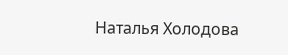Наталья Холодова